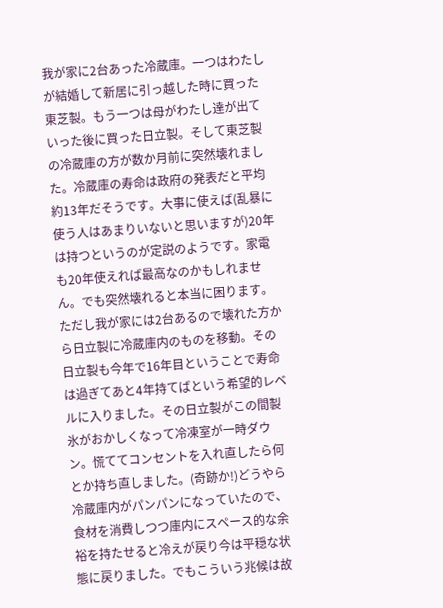我が家に2台あった冷蔵庫。一つはわたしが結婚して新居に引っ越した時に買った東芝製。もう一つは母がわたし達が出ていった後に買った日立製。そして東芝製の冷蔵庫の方が数か月前に突然壊れました。冷蔵庫の寿命は政府の発表だと平均約13年だそうです。大事に使えば(乱暴に使う人はあまりいないと思いますが)20年は持つというのが定説のようです。家電も20年使えれば最高なのかもしれません。でも突然壊れると本当に困ります。ただし我が家には2台あるので壊れた方から日立製に冷蔵庫内のものを移動。その日立製も今年で16年目ということで寿命は過ぎてあと4年持てばという希望的レベルに入りました。その日立製がこの間製氷がおかしくなって冷凍室が一時ダウン。慌ててコンセントを入れ直したら何とか持ち直しました。(奇跡か!)どうやら冷蔵庫内がパンパンになっていたので、食材を消費しつつ庫内にスペース的な余裕を持たせると冷えが戻り今は平穏な状態に戻りました。でもこういう兆候は故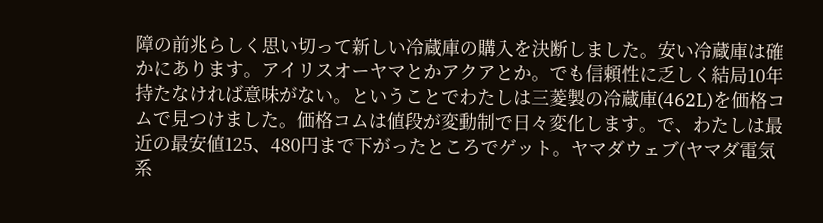障の前兆らしく思い切って新しい冷蔵庫の購入を決断しました。安い冷蔵庫は確かにあります。アイリスオーヤマとかアクアとか。でも信頼性に乏しく結局10年持たなければ意味がない。ということでわたしは三菱製の冷蔵庫(462L)を価格コムで見つけました。価格コムは値段が変動制で日々変化します。で、わたしは最近の最安値125、480円まで下がったところでゲット。ヤマダウェブ(ヤマダ電気系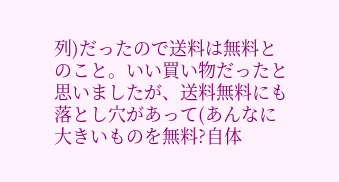列)だったので送料は無料とのこと。いい買い物だったと思いましたが、送料無料にも落とし穴があって(あんなに大きいものを無料?自体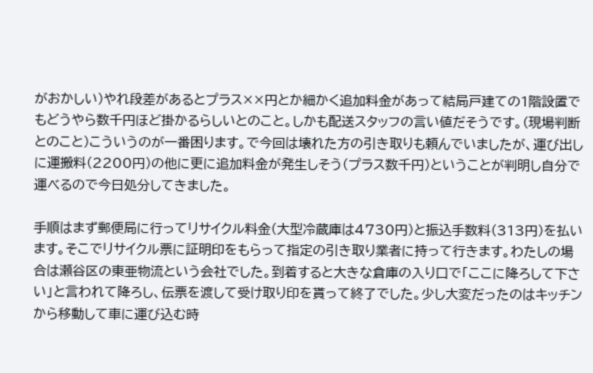がおかしい)やれ段差があるとプラス××円とか細かく追加料金があって結局戸建ての1階設置でもどうやら数千円ほど掛かるらしいとのこと。しかも配送スタッフの言い値だそうです。(現場判断とのこと)こういうのが一番困ります。で今回は壊れた方の引き取りも頼んでいましたが、運び出しに運搬料(2200円)の他に更に追加料金が発生しそう(プラス数千円)ということが判明し自分で運べるので今日処分してきました。

手順はまず郵便局に行ってリサイクル料金(大型冷蔵庫は4730円)と振込手数料(313円)を払います。そこでリサイクル票に証明印をもらって指定の引き取り業者に持って行きます。わたしの場合は瀬谷区の東亜物流という会社でした。到着すると大きな倉庫の入り口で「ここに降ろして下さい」と言われて降ろし、伝票を渡して受け取り印を貰って終了でした。少し大変だったのはキッチンから移動して車に運び込む時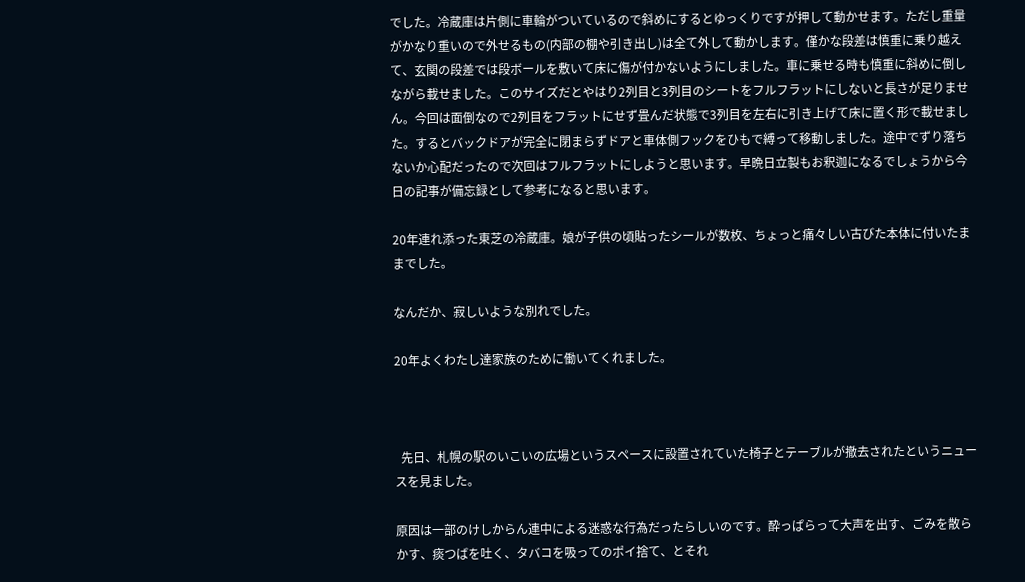でした。冷蔵庫は片側に車輪がついているので斜めにするとゆっくりですが押して動かせます。ただし重量がかなり重いので外せるもの(内部の棚や引き出し)は全て外して動かします。僅かな段差は慎重に乗り越えて、玄関の段差では段ボールを敷いて床に傷が付かないようにしました。車に乗せる時も慎重に斜めに倒しながら載せました。このサイズだとやはり2列目と3列目のシートをフルフラットにしないと長さが足りません。今回は面倒なので2列目をフラットにせず畳んだ状態で3列目を左右に引き上げて床に置く形で載せました。するとバックドアが完全に閉まらずドアと車体側フックをひもで縛って移動しました。途中でずり落ちないか心配だったので次回はフルフラットにしようと思います。早晩日立製もお釈迦になるでしょうから今日の記事が備忘録として参考になると思います。

20年連れ添った東芝の冷蔵庫。娘が子供の頃貼ったシールが数枚、ちょっと痛々しい古びた本体に付いたままでした。

なんだか、寂しいような別れでした。

20年よくわたし達家族のために働いてくれました。



  先日、札幌の駅のいこいの広場というスペースに設置されていた椅子とテーブルが撤去されたというニュースを見ました。

原因は一部のけしからん連中による迷惑な行為だったらしいのです。酔っぱらって大声を出す、ごみを散らかす、痰つばを吐く、タバコを吸ってのポイ捨て、とそれ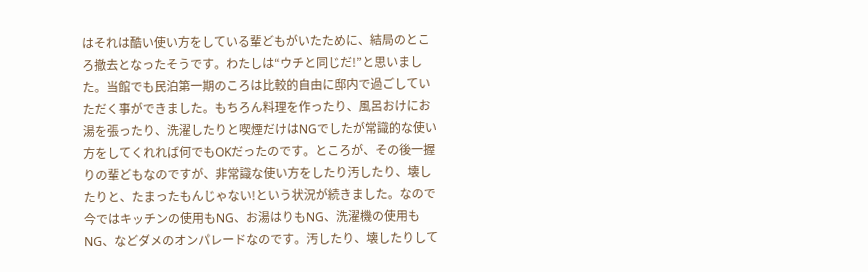はそれは酷い使い方をしている輩どもがいたために、結局のところ撤去となったそうです。わたしは“ウチと同じだ!”と思いました。当館でも民泊第一期のころは比較的自由に邸内で過ごしていただく事ができました。もちろん料理を作ったり、風呂おけにお湯を張ったり、洗濯したりと喫煙だけはNGでしたが常識的な使い方をしてくれれば何でもOKだったのです。ところが、その後一握りの輩どもなのですが、非常識な使い方をしたり汚したり、壊したりと、たまったもんじゃない!という状況が続きました。なので今ではキッチンの使用もNG、お湯はりもNG、洗濯機の使用もNG、などダメのオンパレードなのです。汚したり、壊したりして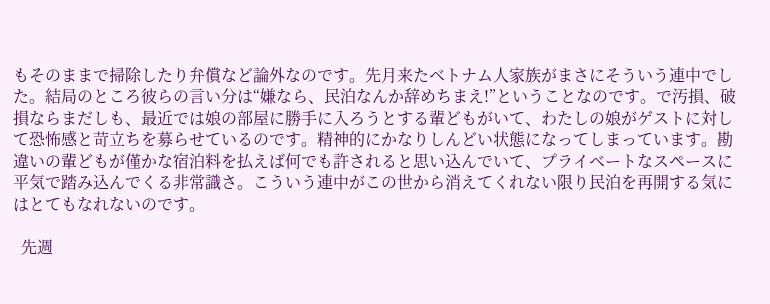もそのままで掃除したり弁償など論外なのです。先月来たベトナム人家族がまさにそういう連中でした。結局のところ彼らの言い分は“嫌なら、民泊なんか辞めちまえ!”ということなのです。で汚損、破損ならまだしも、最近では娘の部屋に勝手に入ろうとする輩どもがいて、わたしの娘がゲストに対して恐怖感と苛立ちを募らせているのです。精神的にかなりしんどい状態になってしまっています。勘違いの輩どもが僅かな宿泊料を払えば何でも許されると思い込んでいて、プライベートなスペースに平気で踏み込んでくる非常識さ。こういう連中がこの世から消えてくれない限り民泊を再開する気にはとてもなれないのです。

  先週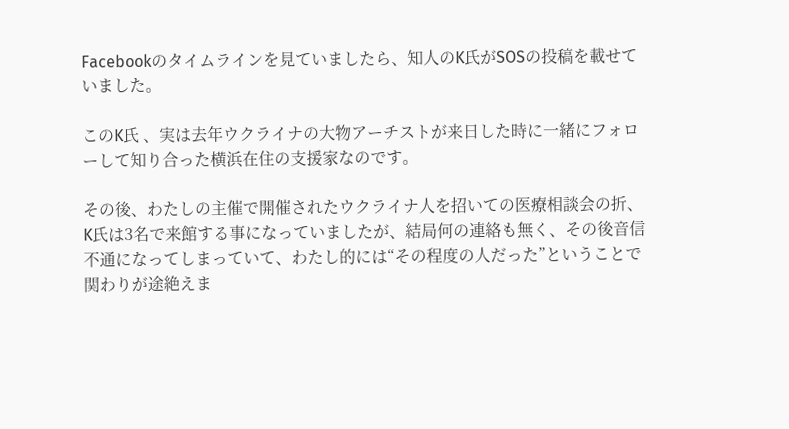Facebookのタイムラインを見ていましたら、知人のK氏がSOSの投稿を載せていました。

このK氏 、実は去年ウクライナの大物アーチストが来日した時に一緒にフォローして知り合った横浜在住の支援家なのです。

その後、わたしの主催で開催されたウクライナ人を招いての医療相談会の折、K氏は3名で来館する事になっていましたが、結局何の連絡も無く、その後音信不通になってしまっていて、わたし的には“その程度の人だった”ということで関わりが途絶えま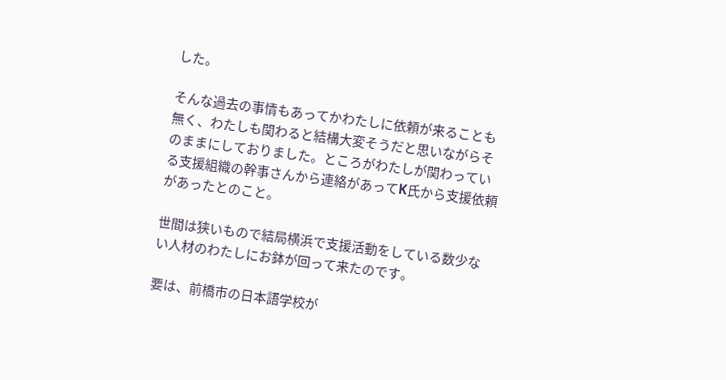した。

そんな過去の事情もあってかわたしに依頼が来ることも無く、わたしも関わると結構大変そうだと思いながらそのままにしておりました。ところがわたしが関わっている支援組織の幹事さんから連絡があってK氏から支援依頼があったとのこと。

世間は狭いもので結局横浜で支援活動をしている数少ない人材のわたしにお鉢が回って来たのです。

要は、前橋市の日本語学校が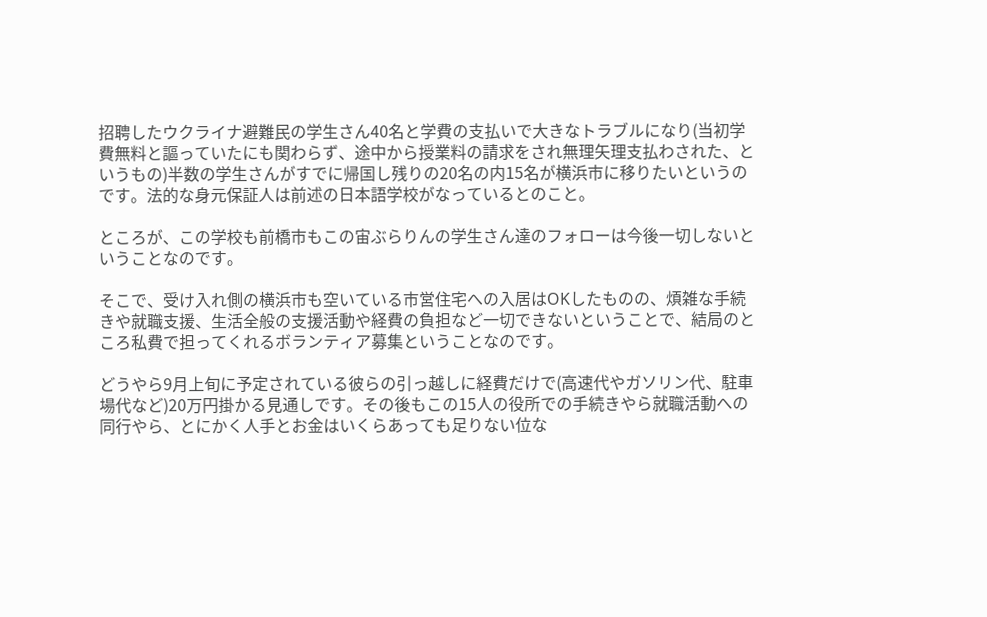招聘したウクライナ避難民の学生さん40名と学費の支払いで大きなトラブルになり(当初学費無料と謳っていたにも関わらず、途中から授業料の請求をされ無理矢理支払わされた、というもの)半数の学生さんがすでに帰国し残りの20名の内15名が横浜市に移りたいというのです。法的な身元保証人は前述の日本語学校がなっているとのこと。

ところが、この学校も前橋市もこの宙ぶらりんの学生さん達のフォローは今後一切しないということなのです。

そこで、受け入れ側の横浜市も空いている市営住宅への入居はOKしたものの、煩雑な手続きや就職支援、生活全般の支援活動や経費の負担など一切できないということで、結局のところ私費で担ってくれるボランティア募集ということなのです。

どうやら9月上旬に予定されている彼らの引っ越しに経費だけで(高速代やガソリン代、駐車場代など)20万円掛かる見通しです。その後もこの15人の役所での手続きやら就職活動への同行やら、とにかく人手とお金はいくらあっても足りない位な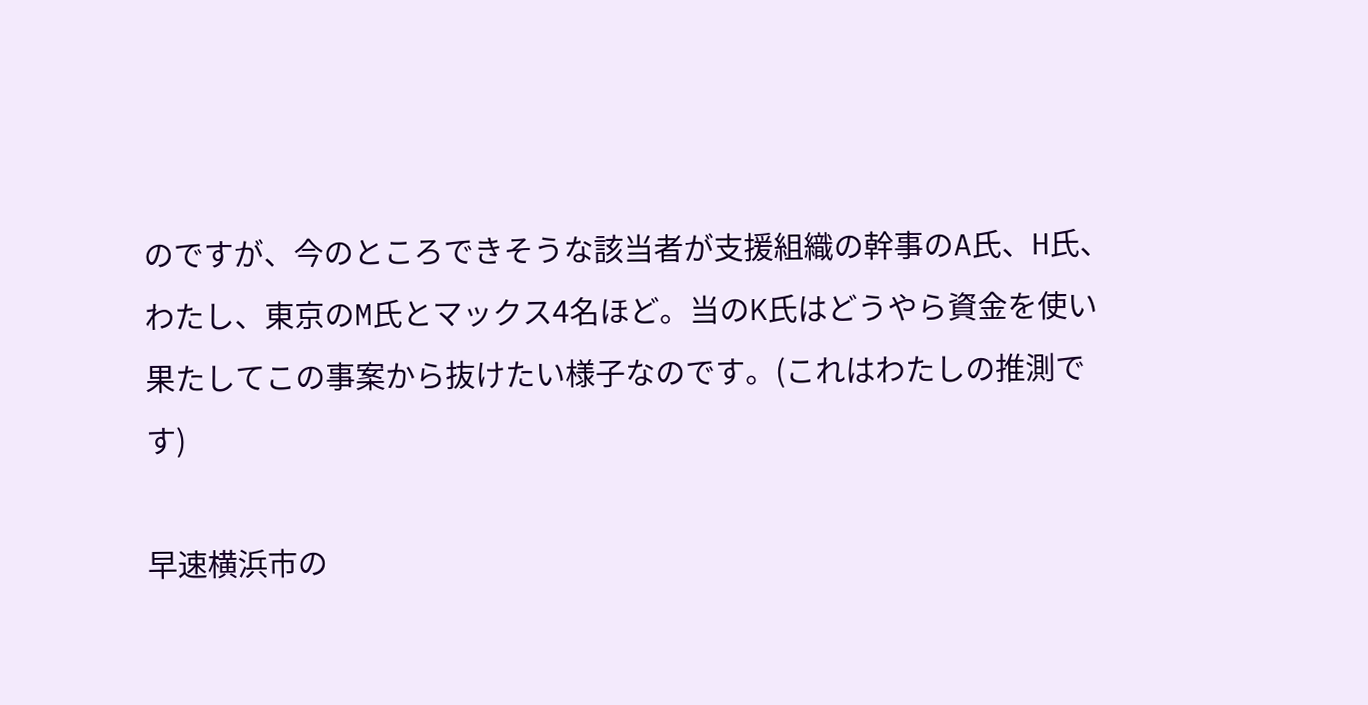のですが、今のところできそうな該当者が支援組織の幹事のA氏、H氏、わたし、東京のM氏とマックス4名ほど。当のK氏はどうやら資金を使い果たしてこの事案から抜けたい様子なのです。(これはわたしの推測です)

早速横浜市の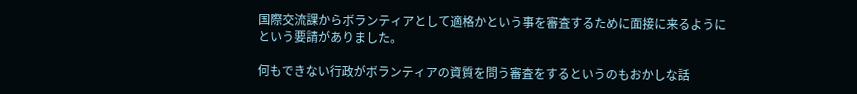国際交流課からボランティアとして適格かという事を審査するために面接に来るようにという要請がありました。

何もできない行政がボランティアの資質を問う審査をするというのもおかしな話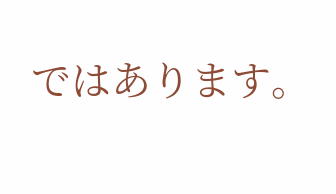ではあります。